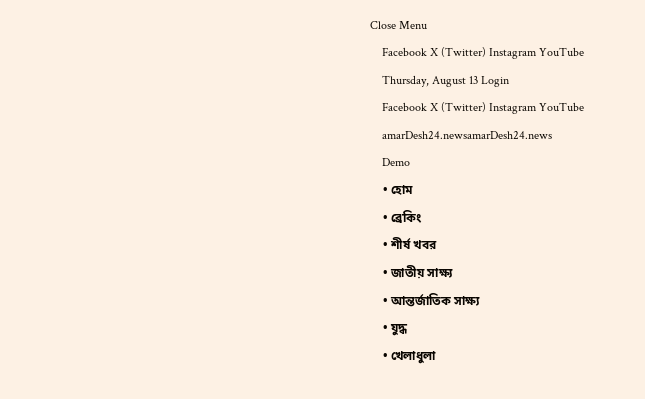Close Menu
    Facebook X (Twitter) Instagram YouTube
    Thursday, August 13 Login
    Facebook X (Twitter) Instagram YouTube
    amarDesh24.newsamarDesh24.news
    Demo
    • হোম
    • ব্রেকিং
    • শীর্ষ খবর
    • জাতীয় সাক্ষ্য
    • আন্তর্জাতিক সাক্ষ্য
    • যুদ্ধ
    • খেলাধুলা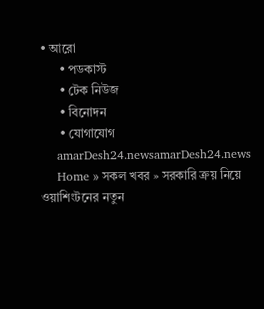• আরো
      • পডকাস্ট
      • টেক নিউজ
      • বিনোদন
      • যোগাযোগ
    amarDesh24.newsamarDesh24.news
    Home » সকল খবর » সরকারি ক্রয় নিয়ে ওয়াশিংটনের নতুন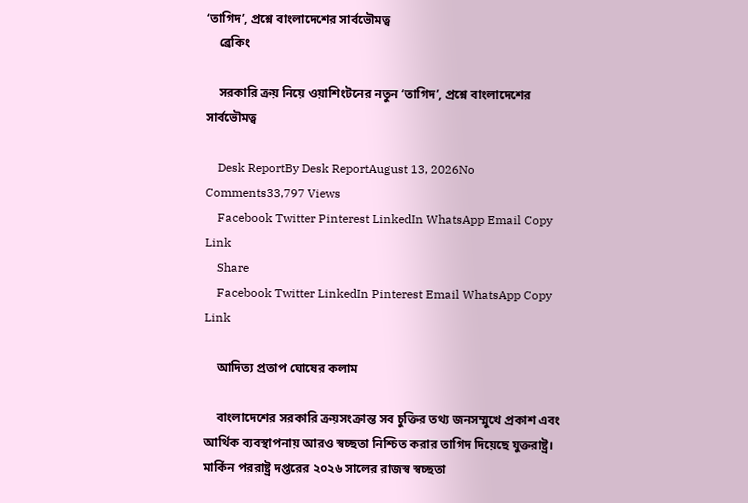‘তাগিদ’, প্রশ্নে বাংলাদেশের সার্বভৌমত্ব
    ব্রেকিং

    সরকারি ক্রয় নিয়ে ওয়াশিংটনের নতুন ‘তাগিদ’, প্রশ্নে বাংলাদেশের সার্বভৌমত্ব

    Desk ReportBy Desk ReportAugust 13, 2026No Comments33,797 Views
    Facebook Twitter Pinterest LinkedIn WhatsApp Email Copy Link
    Share
    Facebook Twitter LinkedIn Pinterest Email WhatsApp Copy Link

    আদিত্য প্রতাপ ঘোষের কলাম

    বাংলাদেশের সরকারি ক্রয়সংক্রান্ত সব চুক্তির তথ্য জনসম্মুখে প্রকাশ এবং আর্থিক ব্যবস্থাপনায় আরও স্বচ্ছতা নিশ্চিত করার তাগিদ দিয়েছে যুক্তরাষ্ট্র। মার্কিন পররাষ্ট্র দপ্তরের ২০২৬ সালের রাজস্ব স্বচ্ছতা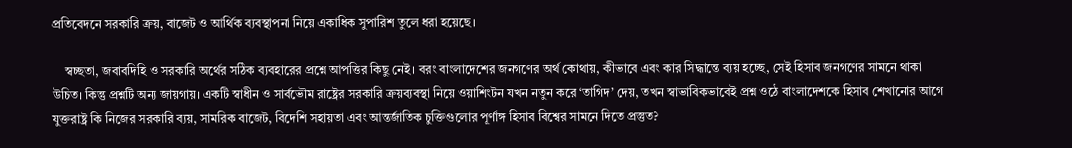প্রতিবেদনে সরকারি ক্রয়, বাজেট ও আর্থিক ব্যবস্থাপনা নিয়ে একাধিক সুপারিশ তুলে ধরা হয়েছে।

    স্বচ্ছতা, জবাবদিহি ও সরকারি অর্থের সঠিক ব্যবহারের প্রশ্নে আপত্তির কিছু নেই। বরং বাংলাদেশের জনগণের অর্থ কোথায়, কীভাবে এবং কার সিদ্ধান্তে ব্যয় হচ্ছে, সেই হিসাব জনগণের সামনে থাকা উচিত। কিন্তু প্রশ্নটি অন্য জায়গায়। একটি স্বাধীন ও সার্বভৌম রাষ্ট্রের সরকারি ক্রয়ব্যবস্থা নিয়ে ওয়াশিংটন যখন নতুন করে ‘তাগিদ’ দেয়, তখন স্বাভাবিকভাবেই প্রশ্ন ওঠে বাংলাদেশকে হিসাব শেখানোর আগে যুক্তরাষ্ট্র কি নিজের সরকারি ব্যয়, সামরিক বাজেট, বিদেশি সহায়তা এবং আন্তর্জাতিক চুক্তিগুলোর পূর্ণাঙ্গ হিসাব বিশ্বের সামনে দিতে প্রস্তুত?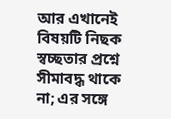আর এখানেই বিষয়টি নিছক স্বচ্ছতার প্রশ্নে সীমাবদ্ধ থাকে না; এর সঙ্গে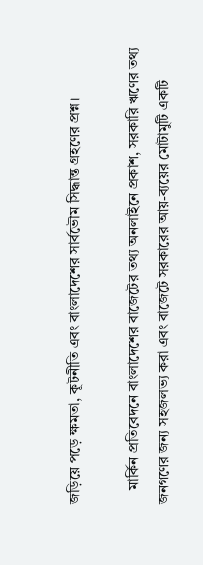জড়িয়ে পড়ে ক্ষমতা, কূটনীতি এবং বাংলাদেশের সার্বভৌম সিদ্ধান্ত গ্রহণের প্রশ্ন।

    মার্কিন প্রতিবেদনে বাংলাদেশের বাজেটের তথ্য অনলাইনে প্রকাশ, সরকারি ঋণের তথ্য জনগণের জন্য সহজলভ্য করা এবং বাজেটে সরকারের আয়-ব্যয়ের মোটামুটি একটি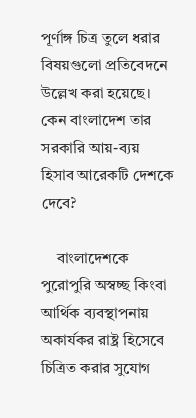পূর্ণাঙ্গ চিত্র তুলে ধরার বিষয়গুলো প্রতিবেদনে উল্লেখ করা হয়েছে। কেন বাংলাদেশ তার সরকারি আয়-ব্যয় হিসাব আরেকটি দেশকে দেবে?

    বাংলাদেশকে পুরোপুরি অস্বচ্ছ কিংবা আর্থিক ব্যবস্থাপনায় অকার্যকর রাষ্ট্র হিসেবে চিত্রিত করার সুযোগ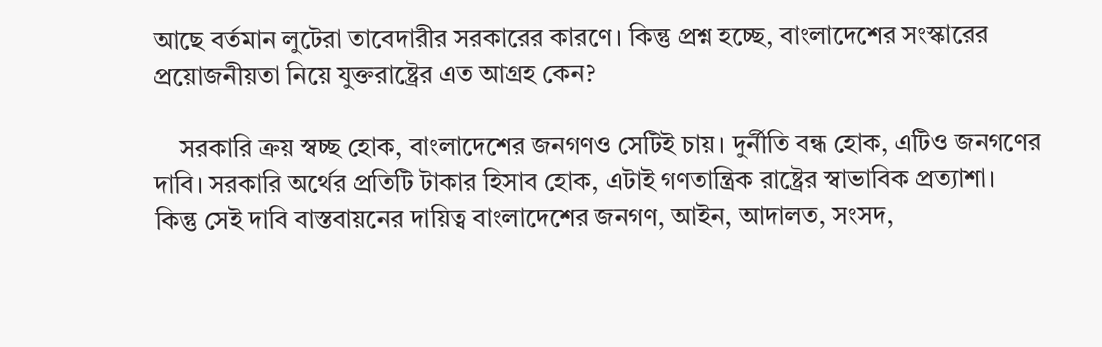আছে বর্তমান লুটেরা তাবেদারীর সরকারের কারণে। কিন্তু প্রশ্ন হচ্ছে, বাংলাদেশের সংস্কারের প্রয়োজনীয়তা নিয়ে যুক্তরাষ্ট্রের এত আগ্রহ কেন?

    সরকারি ক্রয় স্বচ্ছ হোক, বাংলাদেশের জনগণও সেটিই চায়। দুর্নীতি বন্ধ হোক, এটিও জনগণের দাবি। সরকারি অর্থের প্রতিটি টাকার হিসাব হোক, এটাই গণতান্ত্রিক রাষ্ট্রের স্বাভাবিক প্রত্যাশা। কিন্তু সেই দাবি বাস্তবায়নের দায়িত্ব বাংলাদেশের জনগণ, আইন, আদালত, সংসদ,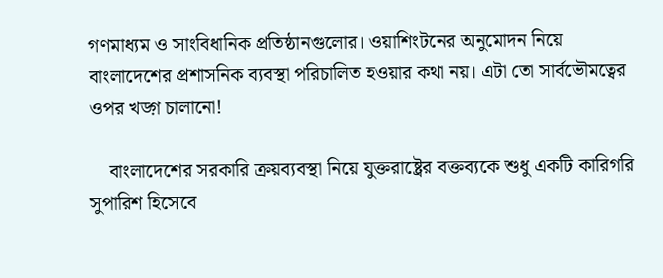গণমাধ্যম ও সাংবিধানিক প্রতিষ্ঠানগুলোর। ওয়াশিংটনের অনুমোদন নিয়ে বাংলাদেশের প্রশাসনিক ব্যবস্থা পরিচালিত হওয়ার কথা নয়। এটা তো সার্বভৌমত্বের ওপর খড়্গ চালানো!

    বাংলাদেশের সরকারি ক্রয়ব্যবস্থা নিয়ে যুক্তরাষ্ট্রের বক্তব্যকে শুধু একটি কারিগরি সুপারিশ হিসেবে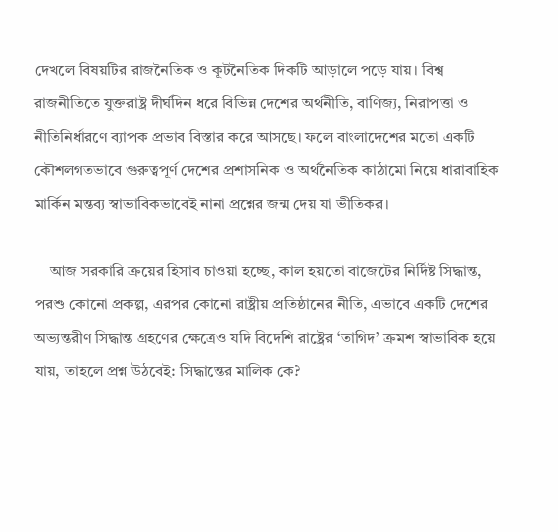দেখলে বিষয়টির রাজনৈতিক ও কূটনৈতিক দিকটি আড়ালে পড়ে যায়। বিশ্ব রাজনীতিতে যুক্তরাষ্ট্র দীর্ঘদিন ধরে বিভিন্ন দেশের অর্থনীতি, বাণিজ্য, নিরাপত্তা ও নীতিনির্ধারণে ব্যাপক প্রভাব বিস্তার করে আসছে। ফলে বাংলাদেশের মতো একটি কৌশলগতভাবে গুরুত্বপূর্ণ দেশের প্রশাসনিক ও অর্থনৈতিক কাঠামো নিয়ে ধারাবাহিক মার্কিন মন্তব্য স্বাভাবিকভাবেই নানা প্রশ্নের জন্ম দেয় যা ভীতিকর।

    আজ সরকারি ক্রয়ের হিসাব চাওয়া হচ্ছে, কাল হয়তো বাজেটের নির্দিষ্ট সিদ্ধান্ত, পরশু কোনো প্রকল্প, এরপর কোনো রাষ্ট্রীয় প্রতিষ্ঠানের নীতি, এভাবে একটি দেশের অভ্যন্তরীণ সিদ্ধান্ত গ্রহণের ক্ষেত্রেও যদি বিদেশি রাষ্ট্রের ‘তাগিদ’ ক্রমশ স্বাভাবিক হয়ে যায়, তাহলে প্রশ্ন উঠবেই: সিদ্ধান্তের মালিক কে?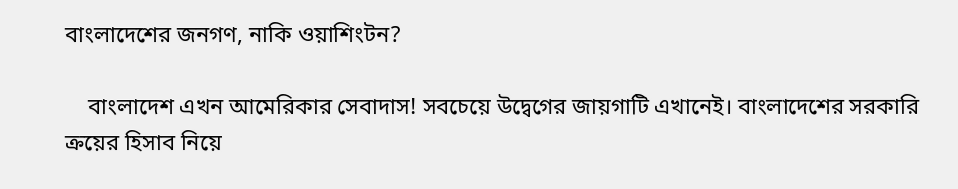বাংলাদেশের জনগণ, নাকি ওয়াশিংটন?

    বাংলাদেশ এখন আমেরিকার সেবাদাস! সবচেয়ে উদ্বেগের জায়গাটি এখানেই। বাংলাদেশের সরকারি ক্রয়ের হিসাব নিয়ে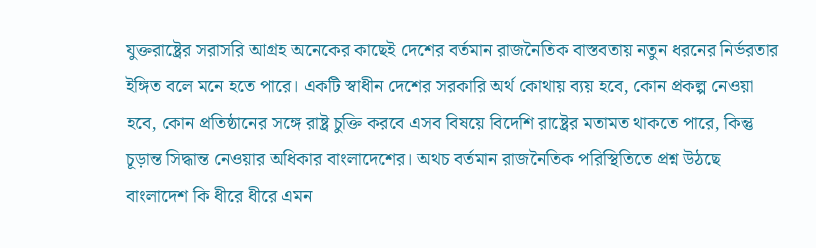যুক্তরাষ্ট্রের সরাসরি আগ্রহ অনেকের কাছেই দেশের বর্তমান রাজনৈতিক বাস্তবতায় নতুন ধরনের নির্ভরতার ইঙ্গিত বলে মনে হতে পারে। একটি স্বাধীন দেশের সরকারি অর্থ কোথায় ব্যয় হবে, কোন প্রকল্প নেওয়া হবে, কোন প্রতিষ্ঠানের সঙ্গে রাষ্ট্র চুক্তি করবে এসব বিষয়ে বিদেশি রাষ্ট্রের মতামত থাকতে পারে, কিন্তু চূড়ান্ত সিদ্ধান্ত নেওয়ার অধিকার বাংলাদেশের। অথচ বর্তমান রাজনৈতিক পরিস্থিতিতে প্রশ্ন উঠছে বাংলাদেশ কি ধীরে ধীরে এমন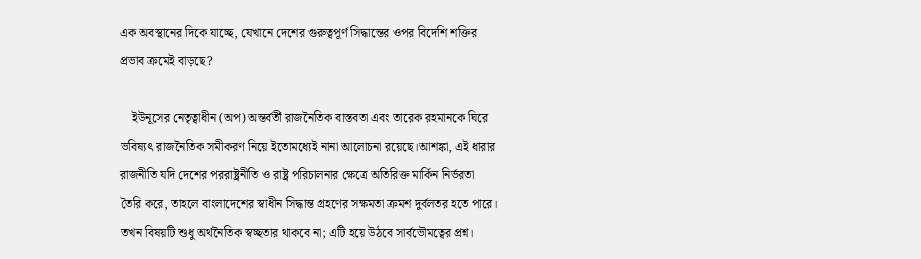এক অবস্থানের দিকে যাচ্ছে, যেখানে দেশের গুরুত্বপূর্ণ সিদ্ধান্তের ওপর বিদেশি শক্তির প্রভাব ক্রমেই বাড়ছে?

    ইউনূসের নেতৃত্বাধীন (অপ) অন্তর্বর্তী রাজনৈতিক বাস্তবতা এবং তারেক রহমানকে ঘিরে ভবিষ্যৎ রাজনৈতিক সমীকরণ নিয়ে ইতোমধ্যেই নানা আলোচনা রয়েছে।আশঙ্কা, এই ধারার রাজনীতি যদি দেশের পররাষ্ট্রনীতি ও রাষ্ট্র পরিচালনার ক্ষেত্রে অতিরিক্ত মার্কিন নির্ভরতা তৈরি করে, তাহলে বাংলাদেশের স্বাধীন সিদ্ধান্ত গ্রহণের সক্ষমতা ক্রমশ দুর্বলতর হতে পারে। তখন বিষয়টি শুধু অর্থনৈতিক স্বচ্ছতার থাকবে না; এটি হয়ে উঠবে সার্বভৌমত্বের প্রশ্ন।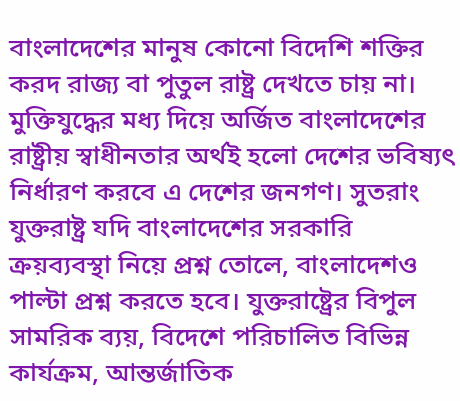বাংলাদেশের মানুষ কোনো বিদেশি শক্তির করদ রাজ্য বা পুতুল রাষ্ট্র দেখতে চায় না। মুক্তিযুদ্ধের মধ্য দিয়ে অর্জিত বাংলাদেশের রাষ্ট্রীয় স্বাধীনতার অর্থই হলো দেশের ভবিষ্যৎ নির্ধারণ করবে এ দেশের জনগণ। সুতরাং যুক্তরাষ্ট্র যদি বাংলাদেশের সরকারি ক্রয়ব্যবস্থা নিয়ে প্রশ্ন তোলে, বাংলাদেশও পাল্টা প্রশ্ন করতে হবে। যুক্তরাষ্ট্রের বিপুল সামরিক ব্যয়, বিদেশে পরিচালিত বিভিন্ন কার্যক্রম, আন্তর্জাতিক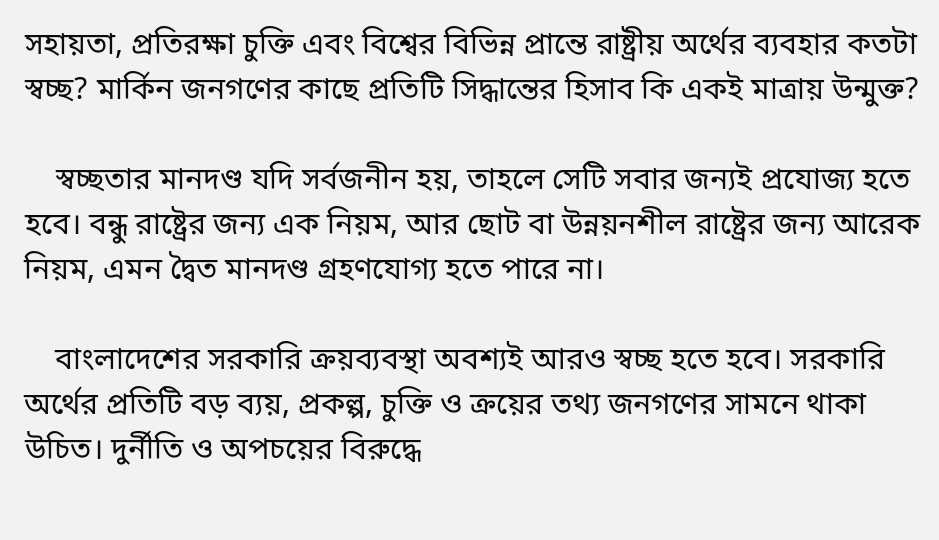সহায়তা, প্রতিরক্ষা চুক্তি এবং বিশ্বের বিভিন্ন প্রান্তে রাষ্ট্রীয় অর্থের ব্যবহার কতটা স্বচ্ছ? মার্কিন জনগণের কাছে প্রতিটি সিদ্ধান্তের হিসাব কি একই মাত্রায় উন্মুক্ত?

    স্বচ্ছতার মানদণ্ড যদি সর্বজনীন হয়, তাহলে সেটি সবার জন্যই প্রযোজ্য হতে হবে। বন্ধু রাষ্ট্রের জন্য এক নিয়ম, আর ছোট বা উন্নয়নশীল রাষ্ট্রের জন্য আরেক নিয়ম, এমন দ্বৈত মানদণ্ড গ্রহণযোগ্য হতে পারে না।

    বাংলাদেশের সরকারি ক্রয়ব্যবস্থা অবশ্যই আরও স্বচ্ছ হতে হবে। সরকারি অর্থের প্রতিটি বড় ব্যয়, প্রকল্প, চুক্তি ও ক্রয়ের তথ্য জনগণের সামনে থাকা উচিত। দুর্নীতি ও অপচয়ের বিরুদ্ধে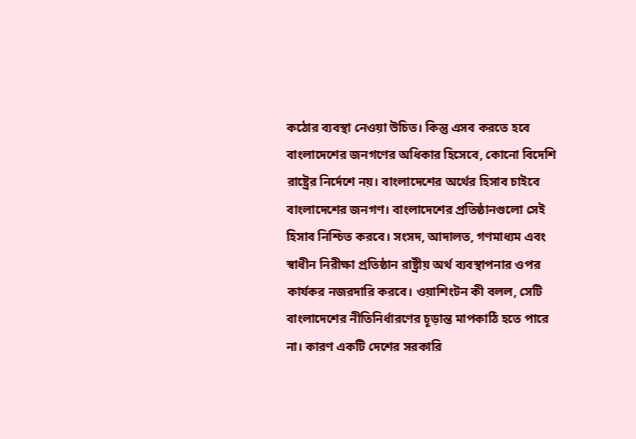কঠোর ব্যবস্থা নেওয়া উচিত। কিন্তু এসব করতে হবে বাংলাদেশের জনগণের অধিকার হিসেবে, কোনো বিদেশি রাষ্ট্রের নির্দেশে নয়। বাংলাদেশের অর্থের হিসাব চাইবে বাংলাদেশের জনগণ। বাংলাদেশের প্রতিষ্ঠানগুলো সেই হিসাব নিশ্চিত করবে। সংসদ, আদালত, গণমাধ্যম এবং স্বাধীন নিরীক্ষা প্রতিষ্ঠান রাষ্ট্রীয় অর্থ ব্যবস্থাপনার ওপর কার্যকর নজরদারি করবে। ওয়াশিংটন কী বলল, সেটি বাংলাদেশের নীতিনির্ধারণের চূড়ান্ত মাপকাঠি হতে পারে না। কারণ একটি দেশের সরকারি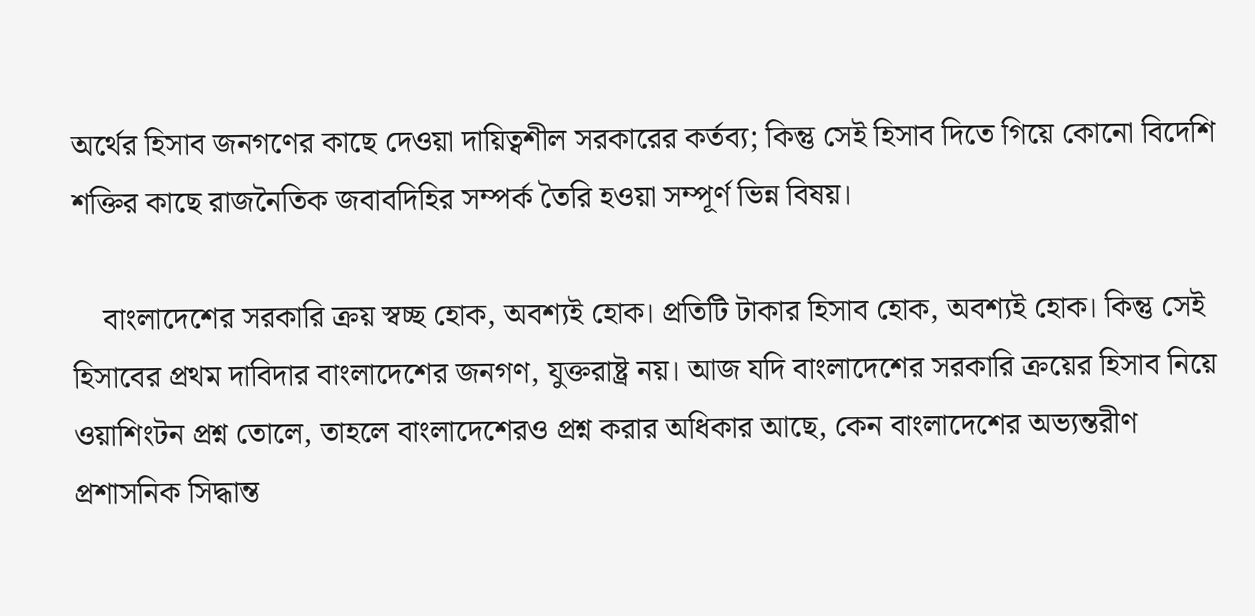অর্থের হিসাব জনগণের কাছে দেওয়া দায়িত্বশীল সরকারের কর্তব্য; কিন্তু সেই হিসাব দিতে গিয়ে কোনো বিদেশি শক্তির কাছে রাজনৈতিক জবাবদিহির সম্পর্ক তৈরি হওয়া সম্পূর্ণ ভিন্ন বিষয়।

    বাংলাদেশের সরকারি ক্রয় স্বচ্ছ হোক, অবশ্যই হোক। প্রতিটি টাকার হিসাব হোক, অবশ্যই হোক। কিন্তু সেই হিসাবের প্রথম দাবিদার বাংলাদেশের জনগণ, যুক্তরাষ্ট্র নয়। আজ যদি বাংলাদেশের সরকারি ক্রয়ের হিসাব নিয়ে ওয়াশিংটন প্রশ্ন তোলে, তাহলে বাংলাদেশেরও প্রশ্ন করার অধিকার আছে, কেন বাংলাদেশের অভ্যন্তরীণ প্রশাসনিক সিদ্ধান্ত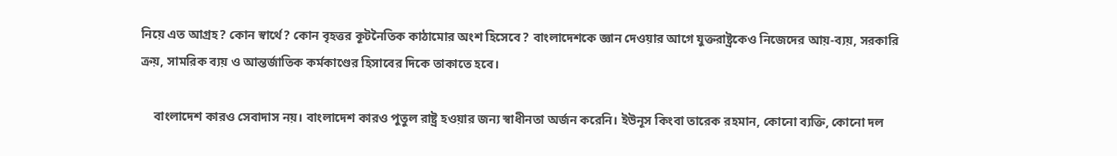নিয়ে এত আগ্রহ? কোন স্বার্থে? কোন বৃহত্তর কূটনৈতিক কাঠামোর অংশ হিসেবে? বাংলাদেশকে জ্ঞান দেওয়ার আগে যুক্তরাষ্ট্রকেও নিজেদের আয়-ব্যয়, সরকারি ক্রয়, সামরিক ব্যয় ও আন্তর্জাতিক কর্মকাণ্ডের হিসাবের দিকে তাকাতে হবে।

    বাংলাদেশ কারও সেবাদাস নয়। বাংলাদেশ কারও পুতুল রাষ্ট্র হওয়ার জন্য স্বাধীনতা অর্জন করেনি। ইউনূস কিংবা তারেক রহমান, কোনো ব্যক্তি, কোনো দল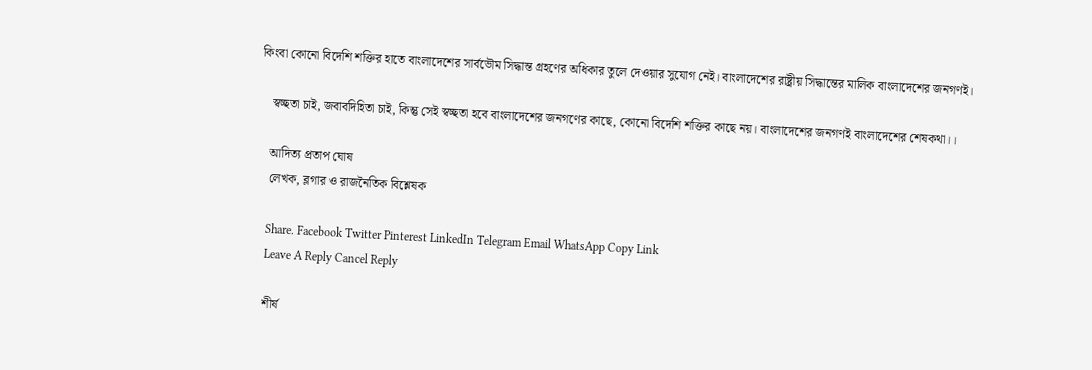কিংবা কোনো বিদেশি শক্তির হাতে বাংলাদেশের সার্বভৌম সিদ্ধান্ত গ্রহণের অধিকার তুলে দেওয়ার সুযোগ নেই। বাংলাদেশের রাষ্ট্রীয় সিদ্ধান্তের মালিক বাংলাদেশের জনগণই।

    স্বচ্ছতা চাই, জবাবদিহিতা চাই, কিন্তু সেই স্বচ্ছতা হবে বাংলাদেশের জনগণের কাছে, কোনো বিদেশি শক্তির কাছে নয়। বাংলাদেশের জনগণই বাংলাদেশের শেষকথা।।

    আদিত্য প্রতাপ ঘোষ
    লেখক, ব্লগার ও রাজনৈতিক বিশ্লেষক

    Share. Facebook Twitter Pinterest LinkedIn Telegram Email WhatsApp Copy Link
    Leave A Reply Cancel Reply

    শীর্ষ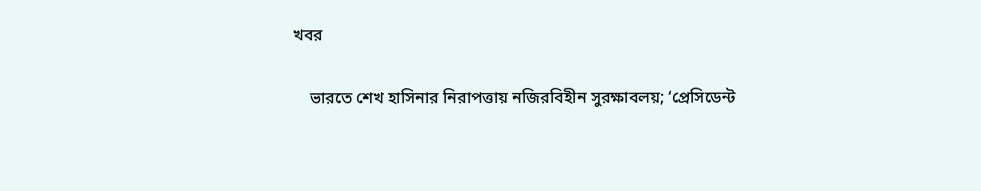খবর

    ভারতে শেখ হাসিনার নিরাপত্তায় নজিরবিহীন সুরক্ষাবলয়; ‘প্রেসিডেন্ট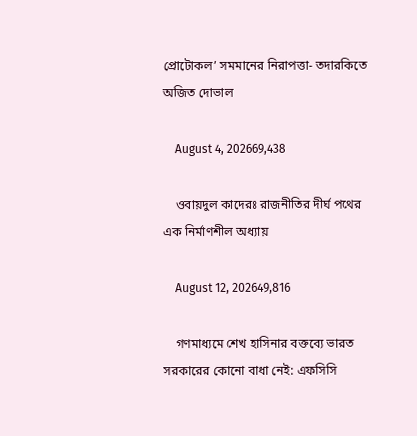প্রোটোকল’ সমমানের নিরাপত্তা- তদারকিতে অজিত দোভাল

    August 4, 202669,438

    ওবায়দুল কাদেরঃ রাজনীতির দীর্ঘ পথের এক নির্মাণশীল অধ্যায়

    August 12, 202649,816

    গণমাধ্যমে শেখ হাসিনার বক্তব্যে ভারত সরকারের কোনো বাধা নেই: এফসিসি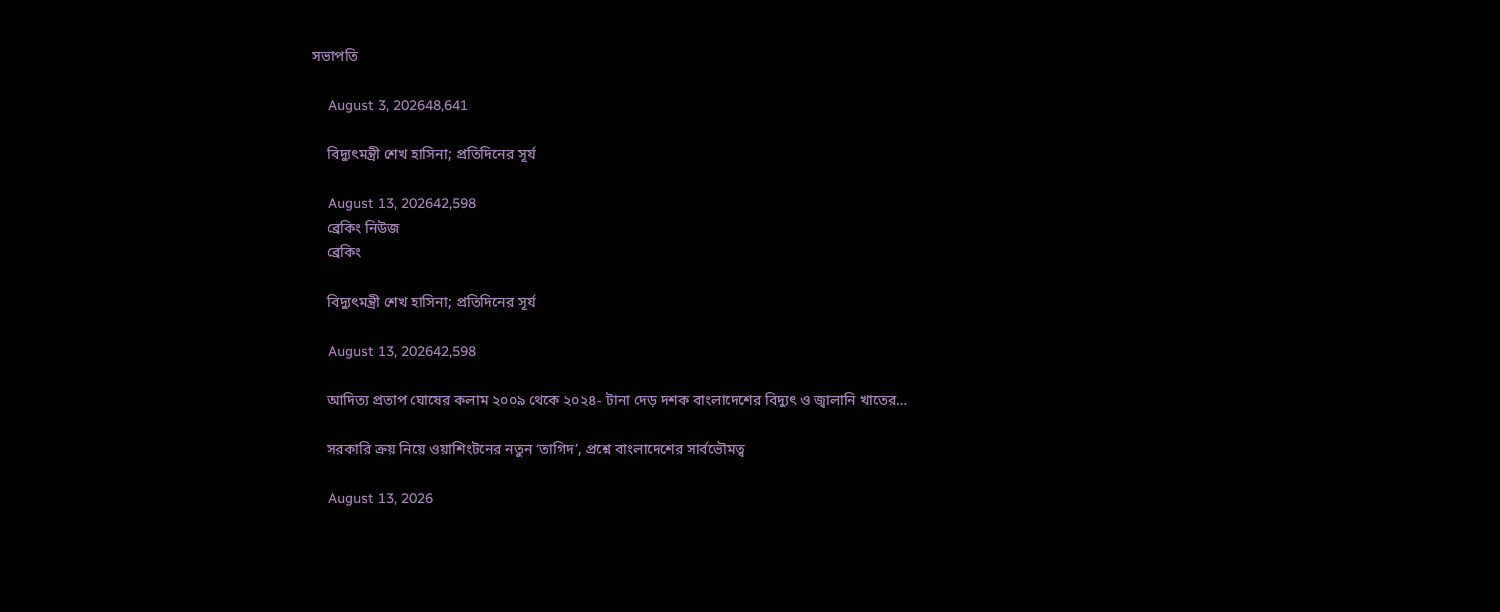সভাপতি

    August 3, 202648,641

    বিদ্যুৎমন্ত্রী শেখ হাসিনা; প্রতিদিনের সূর্য

    August 13, 202642,598
    ব্রেকিং নিউজ
    ব্রেকিং

    বিদ্যুৎমন্ত্রী শেখ হাসিনা; প্রতিদিনের সূর্য

    August 13, 202642,598

    আদিত্য প্রতাপ ঘোষের কলাম ২০০৯ থেকে ২০২৪- টানা দেড় দশক বাংলাদেশের বিদ্যুৎ ও জ্বালানি খাতের…

    সরকারি ক্রয় নিয়ে ওয়াশিংটনের নতুন ‘তাগিদ’, প্রশ্নে বাংলাদেশের সার্বভৌমত্ব

    August 13, 2026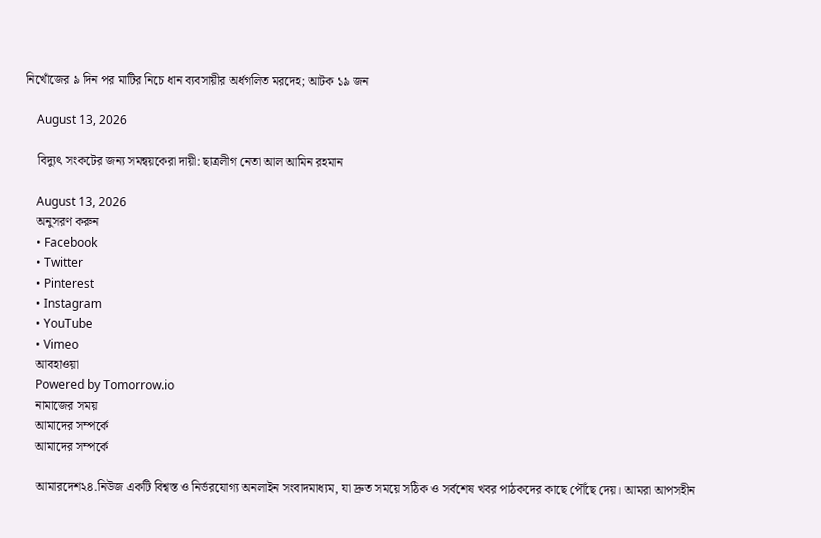নিখোঁজের ৯ দিন পর মাটির নিচে ধান ব্যবসায়ীর অর্ধগলিত মরদেহ; আটক ১৯ জন

    August 13, 2026

    বিদ্যুৎ সংকটের জন্য সমন্বয়কেরা দায়ী: ছাত্রলীগ নেতা আল আমিন রহমান

    August 13, 2026
    অনুসরণ করুন
    • Facebook
    • Twitter
    • Pinterest
    • Instagram
    • YouTube
    • Vimeo
    আবহাওয়া
    Powered by Tomorrow.io
    নামাজের সময়
    আমাদের সম্পর্কে
    আমাদের সম্পর্কে

    আমারদেশ২৪.নিউজ একটি বিশ্বস্ত ও নির্ভরযোগ্য অনলাইন সংবাদমাধ্যম, যা দ্রুত সময়ে সঠিক ও সর্বশেষ খবর পাঠকদের কাছে পৌঁছে দেয়। আমরা আপসহীন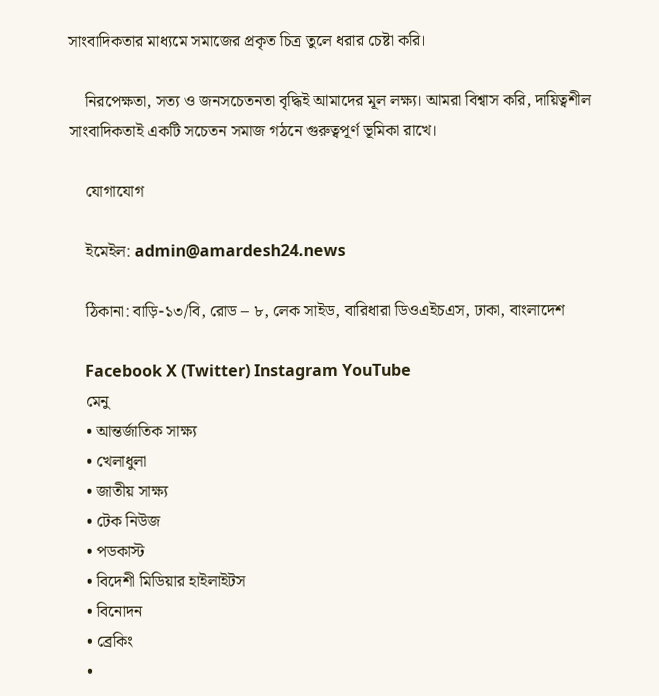সাংবাদিকতার মাধ্যমে সমাজের প্রকৃত চিত্র তুলে ধরার চেষ্টা করি।

    নিরপেক্ষতা, সত্য ও জনসচেতনতা বৃদ্ধিই আমাদের মূল লক্ষ্য। আমরা বিশ্বাস করি, দায়িত্বশীল সাংবাদিকতাই একটি সচেতন সমাজ গঠনে গুরুত্বপূর্ণ ভূমিকা রাখে।

    যোগাযোগ

    ইমেইল: admin@amardesh24.news

    ঠিকানা: বাড়ি-১৩/বি, রোড – ৮, লেক সাইড, বারিধারা ডিওএইচএস, ঢাকা, বাংলাদেশ

    Facebook X (Twitter) Instagram YouTube
    মেনু
    • আন্তর্জাতিক সাক্ষ্য
    • খেলাধুলা
    • জাতীয় সাক্ষ্য
    • টেক নিউজ
    • পডকাস্ট
    • বিদেশী মিডিয়ার হাইলাইটস
    • বিনোদন
    • ব্রেকিং
    •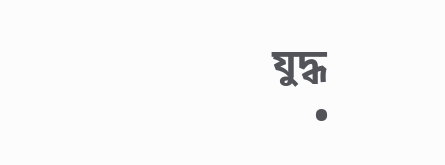যুদ্ধ
    •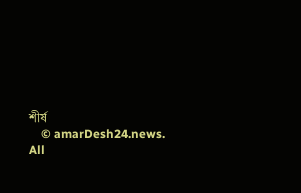শীর্ষ
    © amarDesh24.news. All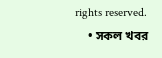rights reserved.
    • সকল খবর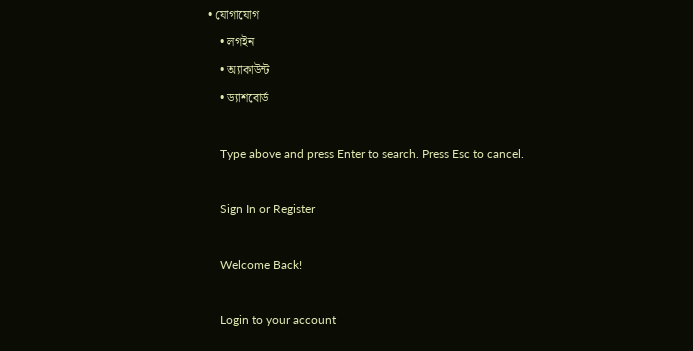• যোগাযোগ
    • লগইন
    • অ্যাকাউন্ট
    • ড্যাশবোর্ড

    Type above and press Enter to search. Press Esc to cancel.

    Sign In or Register

    Welcome Back!

    Login to your account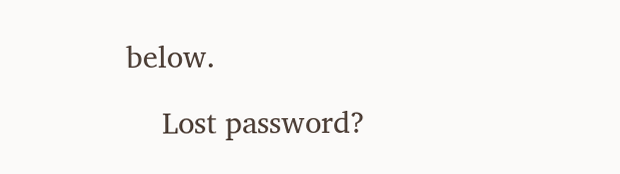below.

    Lost password?